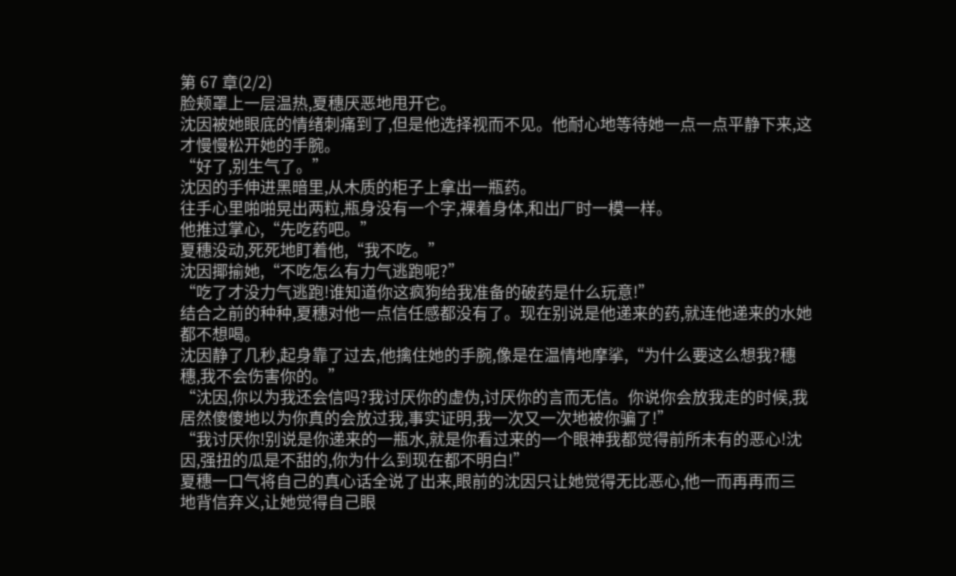第 67 章(2/2)
脸颊罩上一层温热,夏穗厌恶地甩开它。
沈因被她眼底的情绪刺痛到了,但是他选择视而不见。他耐心地等待她一点一点平静下来,这才慢慢松开她的手腕。
“好了,别生气了。”
沈因的手伸进黑暗里,从木质的柜子上拿出一瓶药。
往手心里啪啪晃出两粒,瓶身没有一个字,裸着身体,和出厂时一模一样。
他推过掌心,“先吃药吧。”
夏穗没动,死死地盯着他,“我不吃。”
沈因揶揄她,“不吃怎么有力气逃跑呢?”
“吃了才没力气逃跑!谁知道你这疯狗给我准备的破药是什么玩意!”
结合之前的种种,夏穗对他一点信任感都没有了。现在别说是他递来的药,就连他递来的水她都不想喝。
沈因静了几秒,起身靠了过去,他擒住她的手腕,像是在温情地摩挲,“为什么要这么想我?穗穗,我不会伤害你的。”
“沈因,你以为我还会信吗?我讨厌你的虚伪,讨厌你的言而无信。你说你会放我走的时候,我居然傻傻地以为你真的会放过我,事实证明,我一次又一次地被你骗了!”
“我讨厌你!别说是你递来的一瓶水,就是你看过来的一个眼神我都觉得前所未有的恶心!沈因,强扭的瓜是不甜的,你为什么到现在都不明白!”
夏穗一口气将自己的真心话全说了出来,眼前的沈因只让她觉得无比恶心,他一而再再而三
地背信弃义,让她觉得自己眼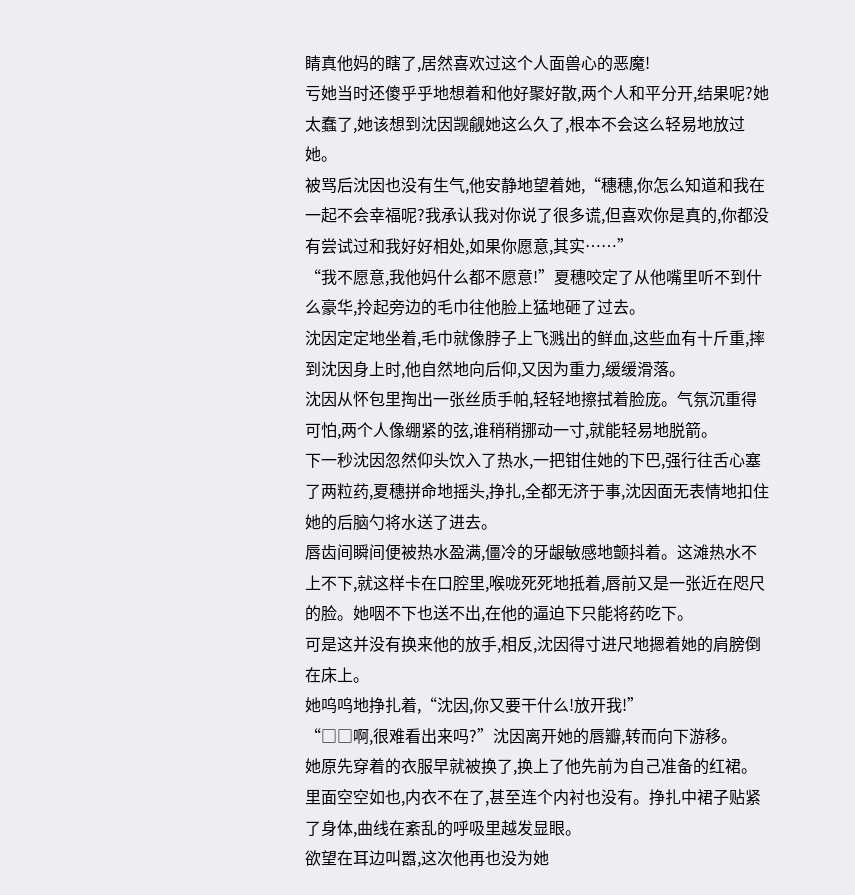睛真他妈的瞎了,居然喜欢过这个人面兽心的恶魔!
亏她当时还傻乎乎地想着和他好聚好散,两个人和平分开,结果呢?她太蠢了,她该想到沈因觊觎她这么久了,根本不会这么轻易地放过她。
被骂后沈因也没有生气,他安静地望着她,“穗穗,你怎么知道和我在一起不会幸福呢?我承认我对你说了很多谎,但喜欢你是真的,你都没有尝试过和我好好相处,如果你愿意,其实……”
“我不愿意,我他妈什么都不愿意!”夏穗咬定了从他嘴里听不到什么豪华,拎起旁边的毛巾往他脸上猛地砸了过去。
沈因定定地坐着,毛巾就像脖子上飞溅出的鲜血,这些血有十斤重,摔到沈因身上时,他自然地向后仰,又因为重力,缓缓滑落。
沈因从怀包里掏出一张丝质手帕,轻轻地擦拭着脸庞。气氛沉重得可怕,两个人像绷紧的弦,谁稍稍挪动一寸,就能轻易地脱箭。
下一秒沈因忽然仰头饮入了热水,一把钳住她的下巴,强行往舌心塞了两粒药,夏穗拼命地摇头,挣扎,全都无济于事,沈因面无表情地扣住她的后脑勺将水送了进去。
唇齿间瞬间便被热水盈满,僵冷的牙龈敏感地颤抖着。这滩热水不上不下,就这样卡在口腔里,喉咙死死地抵着,唇前又是一张近在咫尺的脸。她咽不下也送不出,在他的逼迫下只能将药吃下。
可是这并没有换来他的放手,相反,沈因得寸进尺地摁着她的肩膀倒在床上。
她呜呜地挣扎着,“沈因,你又要干什么!放开我!”
“□□啊,很难看出来吗?”沈因离开她的唇瓣,转而向下游移。
她原先穿着的衣服早就被换了,换上了他先前为自己准备的红裙。里面空空如也,内衣不在了,甚至连个内衬也没有。挣扎中裙子贴紧了身体,曲线在紊乱的呼吸里越发显眼。
欲望在耳边叫嚣,这次他再也没为她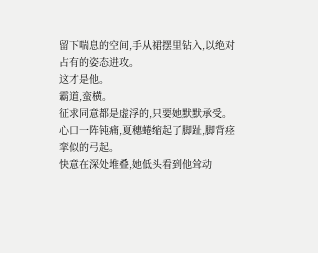留下喘息的空间,手从裙摆里钻入,以绝对占有的姿态进攻。
这才是他。
霸道,蛮横。
征求同意都是虚浮的,只要她默默承受。
心口一阵钝痛,夏穗蜷缩起了脚趾,脚背痉挛似的弓起。
快意在深处堆叠,她低头看到他耸动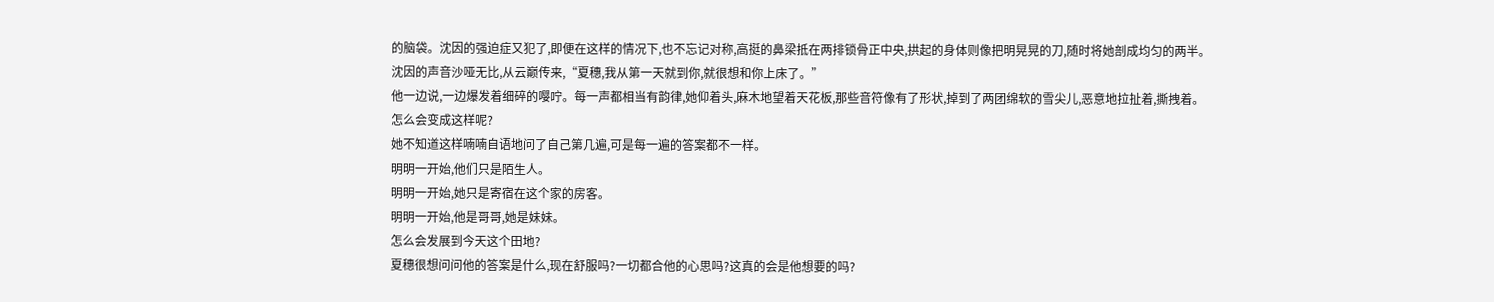的脑袋。沈因的强迫症又犯了,即便在这样的情况下,也不忘记对称,高挺的鼻梁抵在两排锁骨正中央,拱起的身体则像把明晃晃的刀,随时将她剖成均匀的两半。
沈因的声音沙哑无比,从云巅传来,“夏穗,我从第一天就到你,就很想和你上床了。”
他一边说,一边爆发着细碎的嘤咛。每一声都相当有韵律,她仰着头,麻木地望着天花板,那些音符像有了形状,掉到了两团绵软的雪尖儿,恶意地拉扯着,撕拽着。
怎么会变成这样呢?
她不知道这样喃喃自语地问了自己第几遍,可是每一遍的答案都不一样。
明明一开始,他们只是陌生人。
明明一开始,她只是寄宿在这个家的房客。
明明一开始,他是哥哥,她是妹妹。
怎么会发展到今天这个田地?
夏穗很想问问他的答案是什么,现在舒服吗?一切都合他的心思吗?这真的会是他想要的吗?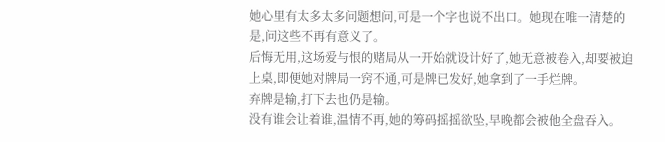她心里有太多太多问题想问,可是一个字也说不出口。她现在唯一清楚的是,问这些不再有意义了。
后悔无用,这场爱与恨的赌局从一开始就设计好了,她无意被卷入,却要被迫上桌,即便她对牌局一窍不通,可是牌已发好,她拿到了一手烂牌。
弃牌是输,打下去也仍是输。
没有谁会让着谁,温情不再,她的筹码摇摇欲坠,早晚都会被他全盘吞入。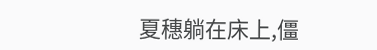夏穗躺在床上,僵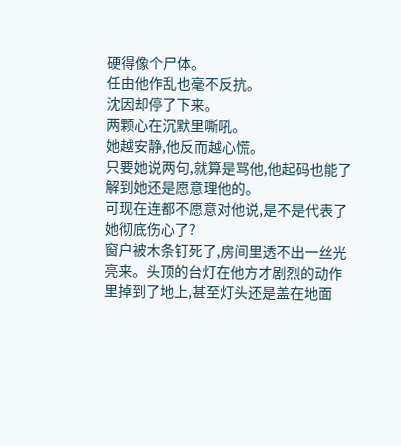硬得像个尸体。
任由他作乱也毫不反抗。
沈因却停了下来。
两颗心在沉默里嘶吼。
她越安静,他反而越心慌。
只要她说两句,就算是骂他,他起码也能了解到她还是愿意理他的。
可现在连都不愿意对他说,是不是代表了她彻底伤心了?
窗户被木条钉死了,房间里透不出一丝光亮来。头顶的台灯在他方才剧烈的动作里掉到了地上,甚至灯头还是盖在地面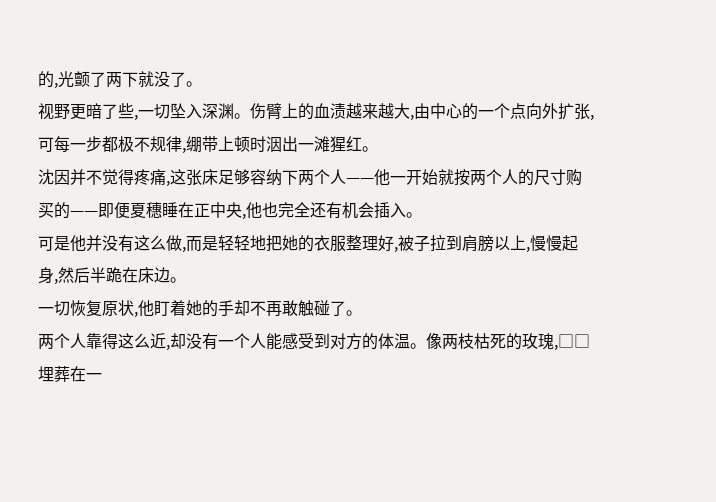的,光颤了两下就没了。
视野更暗了些,一切坠入深渊。伤臂上的血渍越来越大,由中心的一个点向外扩张,可每一步都极不规律,绷带上顿时洇出一滩猩红。
沈因并不觉得疼痛,这张床足够容纳下两个人——他一开始就按两个人的尺寸购买的——即便夏穗睡在正中央,他也完全还有机会插入。
可是他并没有这么做,而是轻轻地把她的衣服整理好,被子拉到肩膀以上,慢慢起身,然后半跪在床边。
一切恢复原状,他盯着她的手却不再敢触碰了。
两个人靠得这么近,却没有一个人能感受到对方的体温。像两枝枯死的玫瑰,□□埋葬在一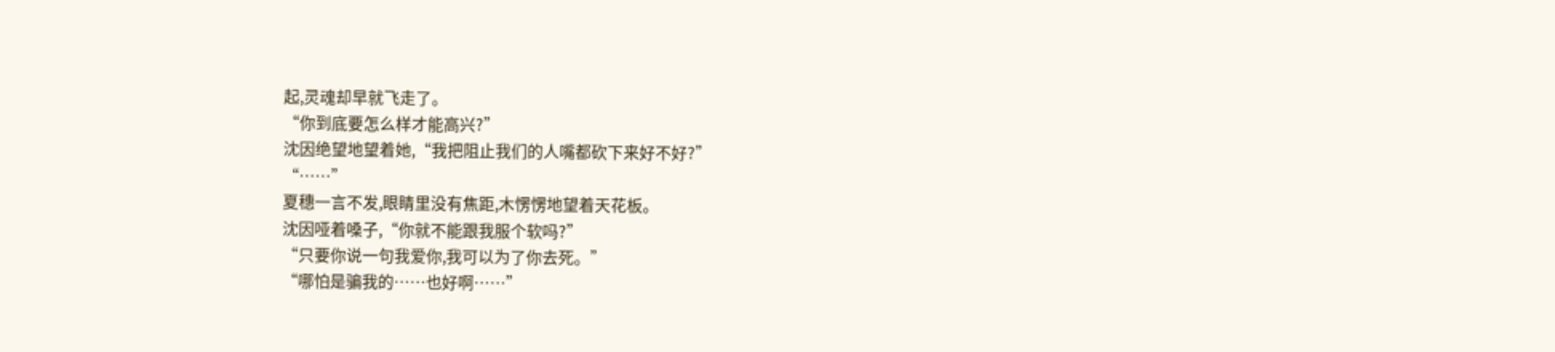起,灵魂却早就飞走了。
“你到底要怎么样才能高兴?”
沈因绝望地望着她,“我把阻止我们的人嘴都砍下来好不好?”
“……”
夏穗一言不发,眼睛里没有焦距,木愣愣地望着天花板。
沈因哑着嗓子,“你就不能跟我服个软吗?”
“只要你说一句我爱你,我可以为了你去死。”
“哪怕是骗我的……也好啊……”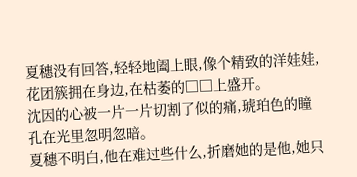夏穗没有回答,轻轻地阖上眼,像个精致的洋娃娃,花团簇拥在身边,在枯萎的□□上盛开。
沈因的心被一片一片切割了似的痛,琥珀色的瞳孔在光里忽明忽暗。
夏穗不明白,他在难过些什么,折磨她的是他,她只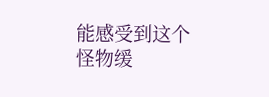能感受到这个怪物缓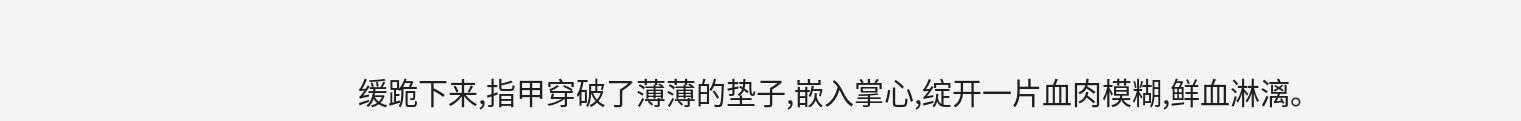缓跪下来,指甲穿破了薄薄的垫子,嵌入掌心,绽开一片血肉模糊,鲜血淋漓。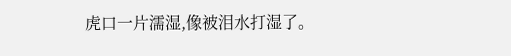虎口一片濡湿,像被泪水打湿了。